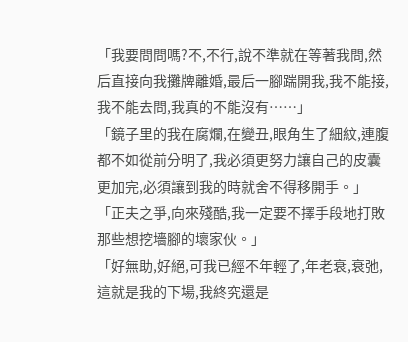「我要問問嗎?不,不行,說不準就在等著我問,然后直接向我攤牌離婚,最后一腳踹開我,我不能接,我不能去問,我真的不能沒有……」
「鏡子里的我在腐爛,在變丑,眼角生了細紋,連腹都不如從前分明了,我必須更努力讓自己的皮囊更加完,必須讓到我的時就舍不得移開手。」
「正夫之爭,向來殘酷,我一定要不擇手段地打敗那些想挖墻腳的壞家伙。」
「好無助,好絕,可我已經不年輕了,年老衰,衰弛,這就是我的下場,我終究還是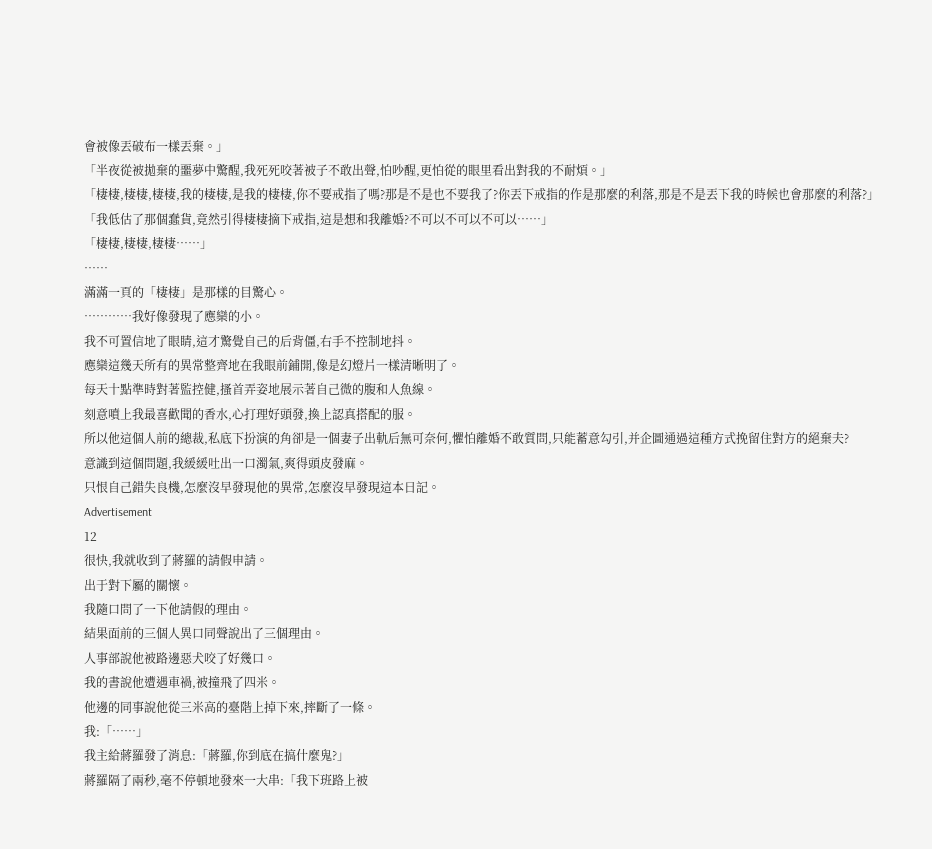會被像丟破布一樣丟棄。」
「半夜從被拋棄的噩夢中驚醒,我死死咬著被子不敢出聲,怕吵醒,更怕從的眼里看出對我的不耐煩。」
「棲棲,棲棲,棲棲,我的棲棲,是我的棲棲,你不要戒指了嗎?那是不是也不要我了?你丟下戒指的作是那麼的利落,那是不是丟下我的時候也會那麼的利落?」
「我低估了那個蠢貨,竟然引得棲棲摘下戒指,這是想和我離婚?不可以不可以不可以……」
「棲棲,棲棲,棲棲……」
……
滿滿一頁的「棲棲」是那樣的目驚心。
…………我好像發現了應欒的小。
我不可置信地了眼睛,這才驚覺自己的后背僵,右手不控制地抖。
應欒這幾天所有的異常整齊地在我眼前鋪開,像是幻燈片一樣清晰明了。
每天十點準時對著監控健,搔首弄姿地展示著自己微的腹和人魚線。
刻意噴上我最喜歡聞的香水,心打理好頭發,換上認真搭配的服。
所以他這個人前的總裁,私底下扮演的角卻是一個妻子出軌后無可奈何,懼怕離婚不敢質問,只能蓄意勾引,并企圖通過這種方式挽留住對方的絕棄夫?
意識到這個問題,我緩緩吐出一口濁氣,爽得頭皮發麻。
只恨自己錯失良機,怎麼沒早發現他的異常,怎麼沒早發現這本日記。
Advertisement
12
很快,我就收到了蔣羅的請假申請。
出于對下屬的關懷。
我隨口問了一下他請假的理由。
結果面前的三個人異口同聲說出了三個理由。
人事部說他被路邊惡犬咬了好幾口。
我的書說他遭遇車禍,被撞飛了四米。
他邊的同事說他從三米高的臺階上掉下來,摔斷了一條。
我:「……」
我主給蔣羅發了消息:「蔣羅,你到底在搞什麼鬼?」
蔣羅隔了兩秒,毫不停頓地發來一大串:「我下班路上被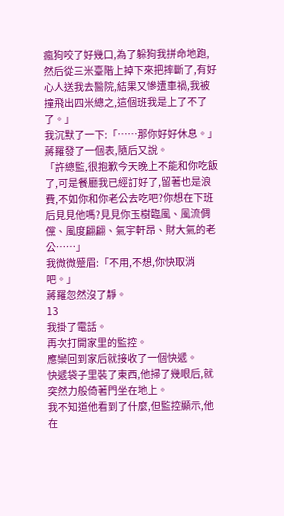瘋狗咬了好幾口,為了躲狗我拼命地跑,然后從三米臺階上掉下來把摔斷了,有好心人送我去醫院,結果又慘遭車禍,我被撞飛出四米總之,這個班我是上了不了了。」
我沉默了一下:「……那你好好休息。」
蔣羅發了一個表,隨后又說。
「許總監,很抱歉今天晚上不能和你吃飯了,可是餐廳我已經訂好了,留著也是浪費,不如你和你老公去吃吧?你想在下班后見見他嗎?見見你玉樹臨風、風流倜儻、風度翩翩、氣宇軒昂、財大氣的老公……」
我微微蹙眉:「不用,不想,你快取消吧。」
蔣羅忽然沒了靜。
13
我掛了電話。
再次打開家里的監控。
應欒回到家后就接收了一個快遞。
快遞袋子里裝了東西,他掃了幾眼后,就突然力般倚著門坐在地上。
我不知道他看到了什麼,但監控顯示,他在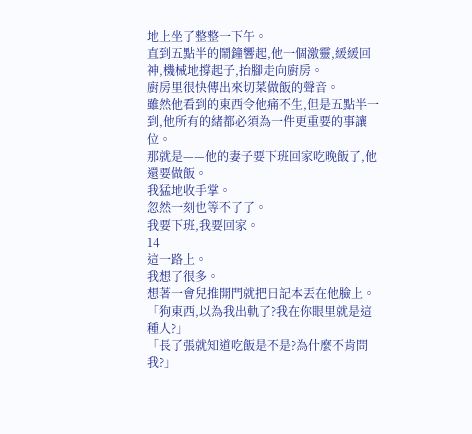地上坐了整整一下午。
直到五點半的鬧鐘響起,他一個激靈,緩緩回神,機械地撐起子,抬腳走向廚房。
廚房里很快傳出來切菜做飯的聲音。
雖然他看到的東西令他痛不生,但是五點半一到,他所有的緒都必須為一件更重要的事讓位。
那就是——他的妻子要下班回家吃晚飯了,他還要做飯。
我猛地收手掌。
忽然一刻也等不了了。
我要下班,我要回家。
14
這一路上。
我想了很多。
想著一會兒推開門就把日記本丟在他臉上。
「狗東西,以為我出軌了?我在你眼里就是這種人?」
「長了張就知道吃飯是不是?為什麼不肯問我?」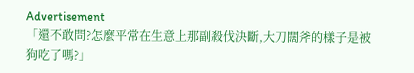Advertisement
「還不敢問?怎麼平常在生意上那副殺伐決斷,大刀闊斧的樣子是被狗吃了嗎?」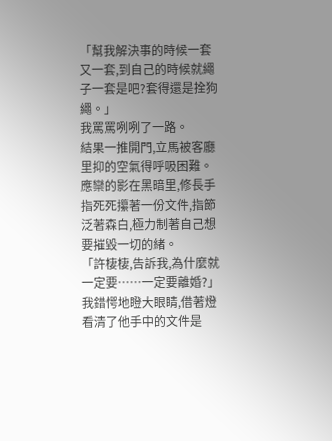「幫我解決事的時候一套又一套,到自己的時候就繩子一套是吧?套得還是拴狗繩。」
我罵罵咧咧了一路。
結果一推開門,立馬被客廳里抑的空氣得呼吸困難。
應欒的影在黑暗里,修長手指死死攥著一份文件,指節泛著森白,極力制著自己想要摧毀一切的緒。
「許棲棲,告訴我,為什麼就一定要……一定要離婚?」
我錯愕地瞪大眼睛,借著燈看清了他手中的文件是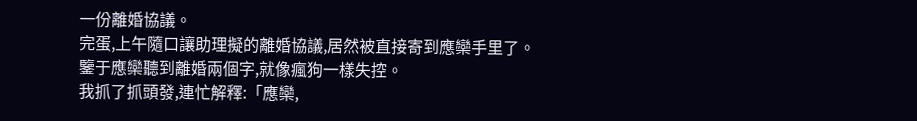一份離婚協議。
完蛋,上午隨口讓助理擬的離婚協議,居然被直接寄到應欒手里了。
鑒于應欒聽到離婚兩個字,就像瘋狗一樣失控。
我抓了抓頭發,連忙解釋:「應欒,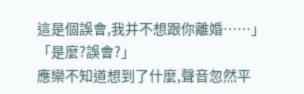這是個誤會,我并不想跟你離婚……」
「是麼?誤會?」
應欒不知道想到了什麼,聲音忽然平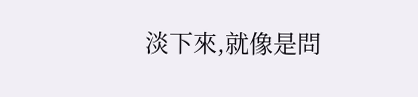淡下來,就像是問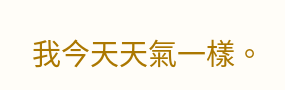我今天天氣一樣。